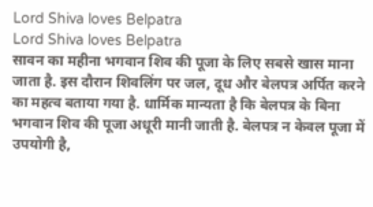Lord Shiva loves Belpatra
Lord Shiva loves Belpatra
सावन का महीना भगवान शिव की पूजा के लिए सबसे खास माना जाता है. इस दौरान शिवलिंग पर जल, दूध और बेलपत्र अर्पित करने का महत्व बताया गया है. धार्मिक मान्यता है कि बेलपत्र के बिना भगवान शिव की पूजा अधूरी मानी जाती है. बेलपत्र न केवल पूजा में उपयोगी है,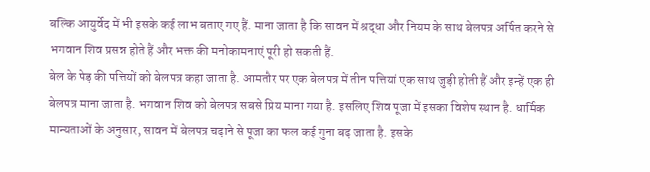बल्कि आयुर्वेद में भी इसके कई लाभ बताए गए हैं. माना जाता है कि सावन में श्रद्धा और नियम के साथ बेलपत्र अर्पित करने से भगवान शिव प्रसन्न होते हैं और भक्त की मनोकामनाएं पूरी हो सकती हैं.
बेल के पेड़ की पत्तियों को बेलपत्र कहा जाता है. आमतौर पर एक बेलपत्र में तीन पत्तियां एक साथ जुड़ी होती हैं और इन्हें एक ही बेलपत्र माना जाता है. भगवान शिव को बेलपत्र सबसे प्रिय माना गया है. इसलिए शिव पूजा में इसका विशेष स्थान है. धार्मिक मान्यताओं के अनुसार, सावन में बेलपत्र चढ़ाने से पूजा का फल कई गुना बढ़ जाता है. इसके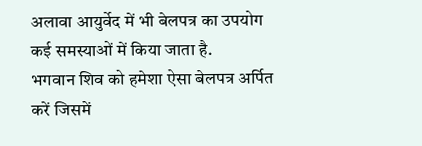अलावा आयुर्वेद में भी बेलपत्र का उपयोग कई समस्याओं में किया जाता है.
भगवान शिव को हमेशा ऐसा बेलपत्र अर्पित करें जिसमें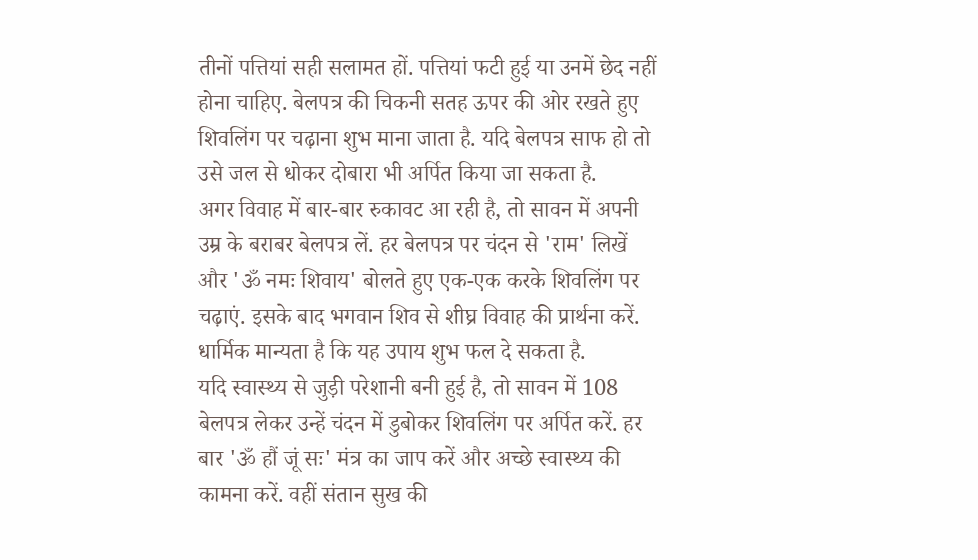तीनों पत्तियां सही सलामत हों. पत्तियां फटी हुई या उनमें छेद नहीं होना चाहिए. बेलपत्र की चिकनी सतह ऊपर की ओर रखते हुए शिवलिंग पर चढ़ाना शुभ माना जाता है. यदि बेलपत्र साफ हो तो उसे जल से धोकर दोबारा भी अर्पित किया जा सकता है.
अगर विवाह में बार-बार रुकावट आ रही है, तो सावन में अपनी उम्र के बराबर बेलपत्र लें. हर बेलपत्र पर चंदन से 'राम' लिखें और 'ॐ नमः शिवाय' बोलते हुए एक-एक करके शिवलिंग पर चढ़ाएं. इसके बाद भगवान शिव से शीघ्र विवाह की प्रार्थना करें. धार्मिक मान्यता है कि यह उपाय शुभ फल दे सकता है.
यदि स्वास्थ्य से जुड़ी परेशानी बनी हुई है, तो सावन में 108 बेलपत्र लेकर उन्हें चंदन में डुबोकर शिवलिंग पर अर्पित करें. हर बार 'ॐ हौं जूं सः' मंत्र का जाप करें और अच्छे स्वास्थ्य की कामना करें. वहीं संतान सुख की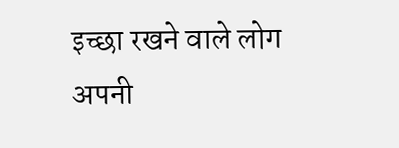इच्छा रखने वाले लोग अपनी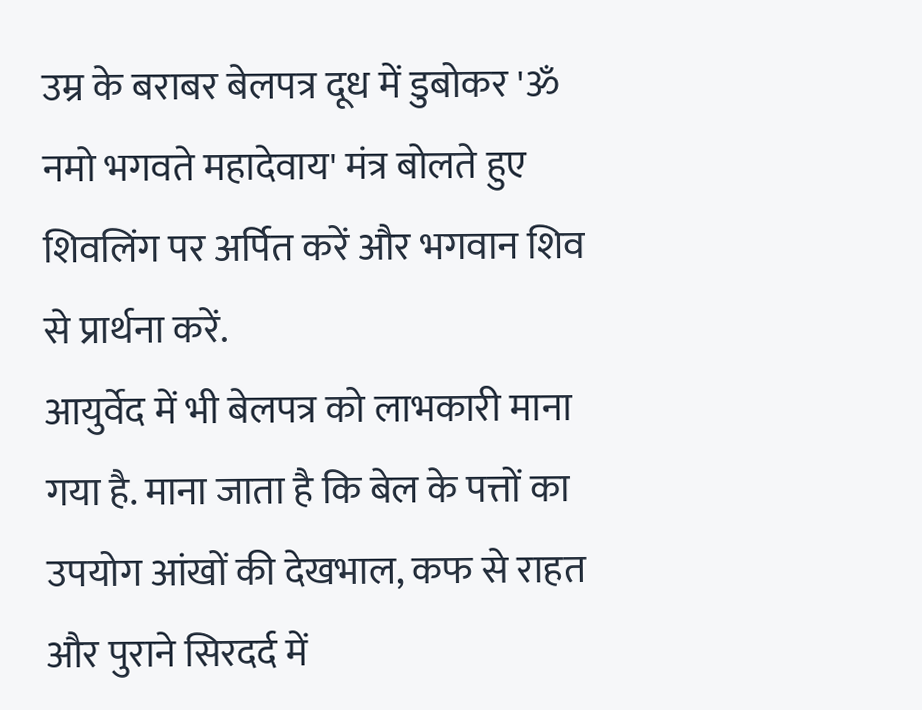उम्र के बराबर बेलपत्र दूध में डुबोकर 'ॐ नमो भगवते महादेवाय' मंत्र बोलते हुए शिवलिंग पर अर्पित करें और भगवान शिव से प्रार्थना करें.
आयुर्वेद में भी बेलपत्र को लाभकारी माना गया है. माना जाता है कि बेल के पत्तों का उपयोग आंखों की देखभाल, कफ से राहत और पुराने सिरदर्द में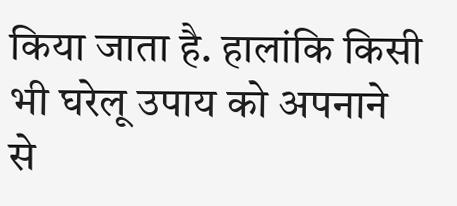किया जाता है. हालांकि किसी भी घरेलू उपाय को अपनाने से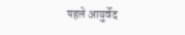पहले आयुर्वेद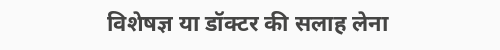विशेषज्ञ या डॉक्टर की सलाह लेना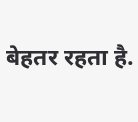बेहतर रहता है.